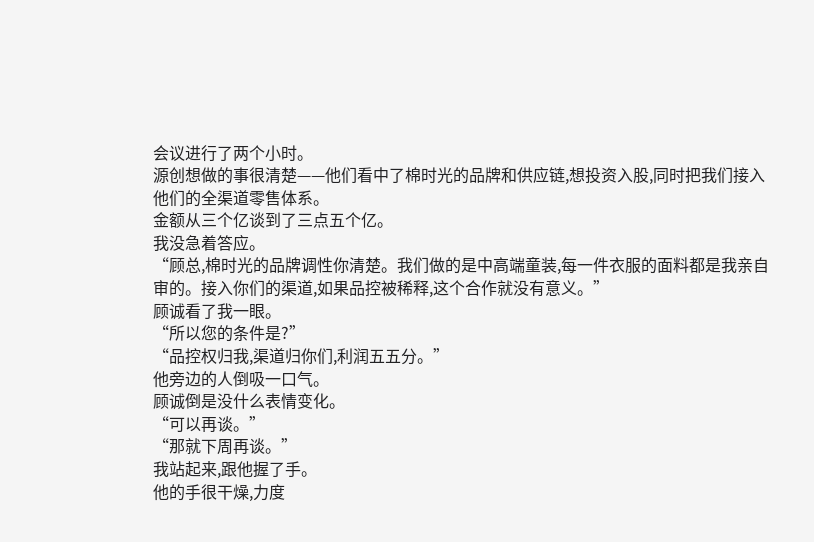会议进行了两个小时。
源创想做的事很清楚——他们看中了棉时光的品牌和供应链,想投资入股,同时把我们接入他们的全渠道零售体系。
金额从三个亿谈到了三点五个亿。
我没急着答应。
“顾总,棉时光的品牌调性你清楚。我们做的是中高端童装,每一件衣服的面料都是我亲自审的。接入你们的渠道,如果品控被稀释,这个合作就没有意义。”
顾诚看了我一眼。
“所以您的条件是?”
“品控权归我,渠道归你们,利润五五分。”
他旁边的人倒吸一口气。
顾诚倒是没什么表情变化。
“可以再谈。”
“那就下周再谈。”
我站起来,跟他握了手。
他的手很干燥,力度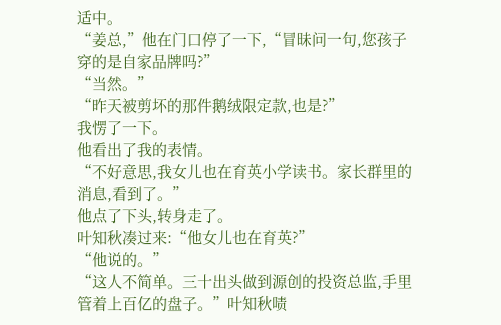适中。
“姜总,”他在门口停了一下,“冒昧问一句,您孩子穿的是自家品牌吗?”
“当然。”
“昨天被剪坏的那件鹅绒限定款,也是?”
我愣了一下。
他看出了我的表情。
“不好意思,我女儿也在育英小学读书。家长群里的消息,看到了。”
他点了下头,转身走了。
叶知秋凑过来:“他女儿也在育英?”
“他说的。”
“这人不简单。三十出头做到源创的投资总监,手里管着上百亿的盘子。”叶知秋啧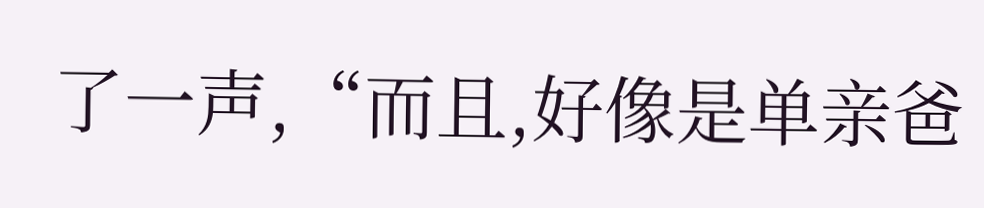了一声,“而且,好像是单亲爸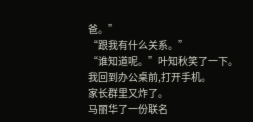爸。”
“跟我有什么关系。”
“谁知道呢。”叶知秋笑了一下。
我回到办公桌前,打开手机。
家长群里又炸了。
马丽华了一份联名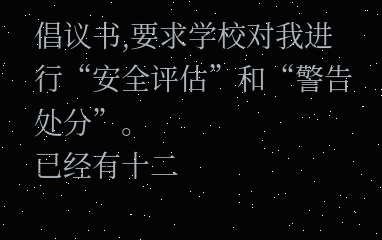倡议书,要求学校对我进行“安全评估”和“警告处分”。
已经有十二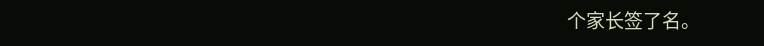个家长签了名。